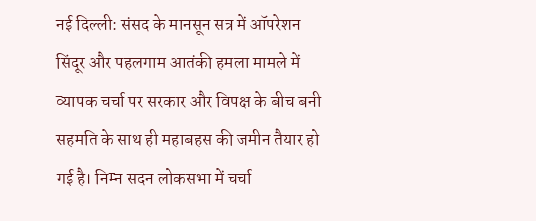नई दिल्ली: संसद के मानसून सत्र में ऑपरेशन सिंदूर और पहलगाम आतंकी हमला मामले में व्यापक चर्चा पर सरकार और विपक्ष के बीच बनी सहमति के साथ ही महाबहस की जमीन तैयार हो गई है। निम्न सदन लोकसभा में चर्चा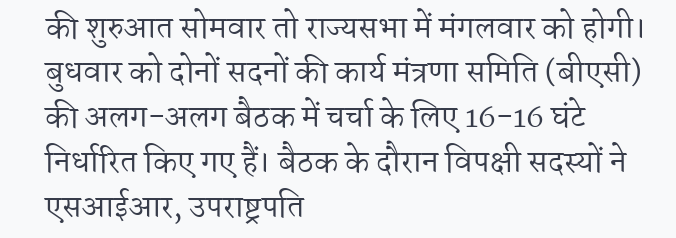की शुरुआत सोमवार तो राज्यसभा में मंगलवार को होगी। बुधवार को दोनों सदनों की कार्य मंत्रणा समिति (बीएसी) की अलग-अलग बैठक में चर्चा के लिए 16-16 घंटे निर्धारित किए गए हैं। बैठक के दौरान विपक्षी सदस्यों ने एसआईआर, उपराष्ट्रपति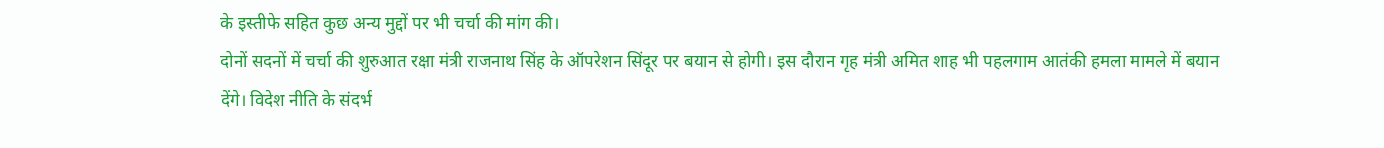के इस्तीफे सहित कुछ अन्य मुद्दों पर भी चर्चा की मांग की।
दोनों सदनों में चर्चा की शुरुआत रक्षा मंत्री राजनाथ सिंह के ऑपरेशन सिंदूर पर बयान से होगी। इस दौरान गृह मंत्री अमित शाह भी पहलगाम आतंकी हमला मामले में बयान देंगे। विदेश नीति के संदर्भ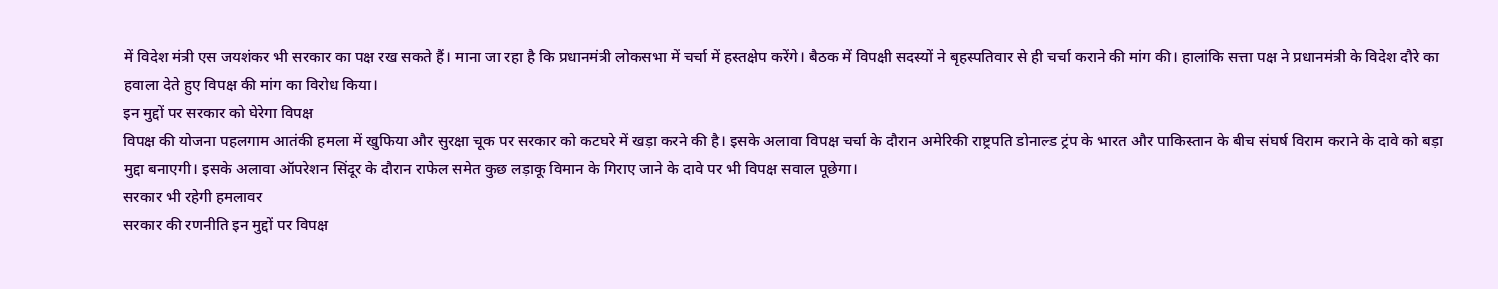में विदेश मंत्री एस जयशंकर भी सरकार का पक्ष रख सकते हैं। माना जा रहा है कि प्रधानमंत्री लोकसभा में चर्चा में हस्तक्षेप करेंगे। बैठक में विपक्षी सदस्यों ने बृहस्पतिवार से ही चर्चा कराने की मांग की। हालांकि सत्ता पक्ष ने प्रधानमंत्री के विदेश दौरे का हवाला देते हुए विपक्ष की मांग का विरोध किया।
इन मुद्दों पर सरकार को घेरेगा विपक्ष
विपक्ष की योजना पहलगाम आतंकी हमला में खुफिया और सुरक्षा चूक पर सरकार को कटघरे में खड़ा करने की है। इसके अलावा विपक्ष चर्चा के दौरान अमेरिकी राष्ट्रपति डोनाल्ड ट्रंप के भारत और पाकिस्तान के बीच संघर्ष विराम कराने के दावे को बड़ा मुद्दा बनाएगी। इसके अलावा ऑपरेशन सिंदूर के दौरान राफेल समेत कुछ लड़ाकू विमान के गिराए जाने के दावे पर भी विपक्ष सवाल पूछेगा।
सरकार भी रहेगी हमलावर
सरकार की रणनीति इन मुद्दों पर विपक्ष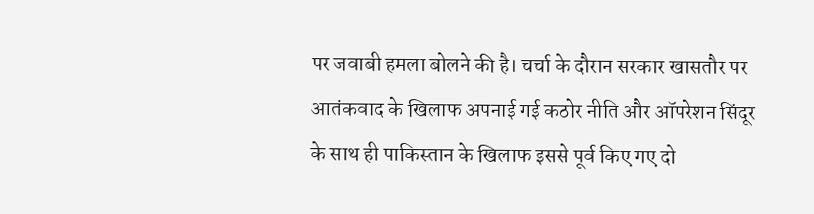पर जवाबी हमला बोलने की है। चर्चा के दौरान सरकार खासतौर पर आतंकवाद के खिलाफ अपनाई गई कठोर नीति और ऑपरेशन सिंदूर के साथ ही पाकिस्तान के खिलाफ इससे पूर्व किए गए दो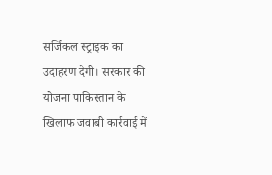सर्जिकल स्ट्राइक का उदाहरण देगी। सरकार की योजना पाकिस्तान के खिलाफ जवाबी कार्रवाई में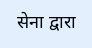सेना द्वारा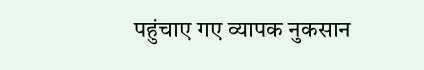पहुंचाए गए व्यापक नुकसान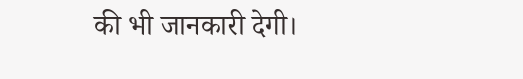की भी जानकारी देगी।